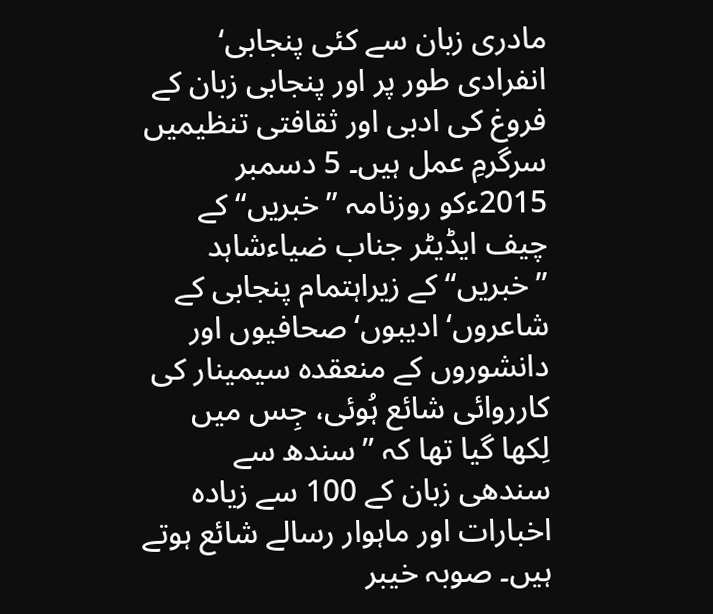مادری زبان سے کئی پنجابی‘ انفرادی طور پر اور پنجابی زبان کے فروغ کی ادبی اور ثقافتی تنظیمیں سرگرمِ عمل ہیں۔ 5 دسمبر 2015ءکو روزنامہ ”خبریں“ کے چیف ایڈیٹر جناب ضیاءشاہد ”خبریں“ کے زیراہتمام پنجابی کے شاعروں‘ ادیبوں‘ صحافیوں اور دانشوروں کے منعقدہ سیمینار کی کارروائی شائع ہُوئی، جِس میں لِکھا گیا تھا کہ ”سندھ سے سندھی زبان کے 100 سے زیادہ اخبارات اور ماہوار رسالے شائع ہوتے ہیں۔ صوبہ خیبر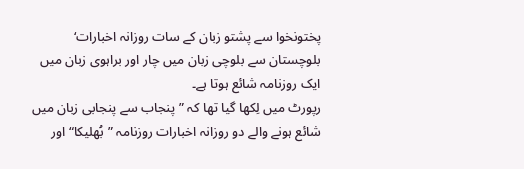پختونخوا سے پشتو زبان کے سات روزانہ اخبارات‘ بلوچستان سے بلوچی زبان میں چار اور براہوی زبان میں ایک روزنامہ شائع ہوتا ہے۔
رپورٹ میں لِکھا گیا تھا کہ ”پنجاب سے پنجابی زبان میں شائع ہونے والے دو روزانہ اخبارات روزنامہ ”بُھلیکا“ اور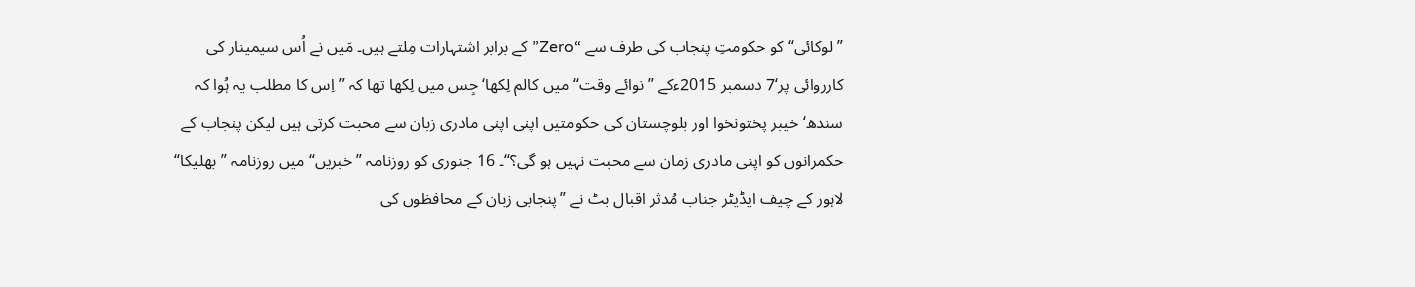”لوکائی“ کو حکومتِ پنجاب کی طرف سے “Zero” کے برابر اشتہارات مِلتے ہیں۔ مَیں نے اُس سیمینار کی کارروائی پر‘7 دسمبر 2015ءکے ”نوائے وقت“ میں کالم لِکھا‘ جِس میں لِکھا تھا کہ ”اِس کا مطلب یہ ہُوا کہ سندھ‘ خیبر پختونخوا اور بلوچستان کی حکومتیں اپنی اپنی مادری زبان سے محبت کرتی ہیں لیکن پنجاب کے حکمرانوں کو اپنی مادری زمان سے محبت نہیں ہو گی؟“۔ 16 جنوری کو روزنامہ ”خبریں“ میں روزنامہ ”بھلیکا“ لاہور کے چیف ایڈیٹر جناب مُدثر اقبال بٹ نے ”پنجابی زبان کے محافظوں کی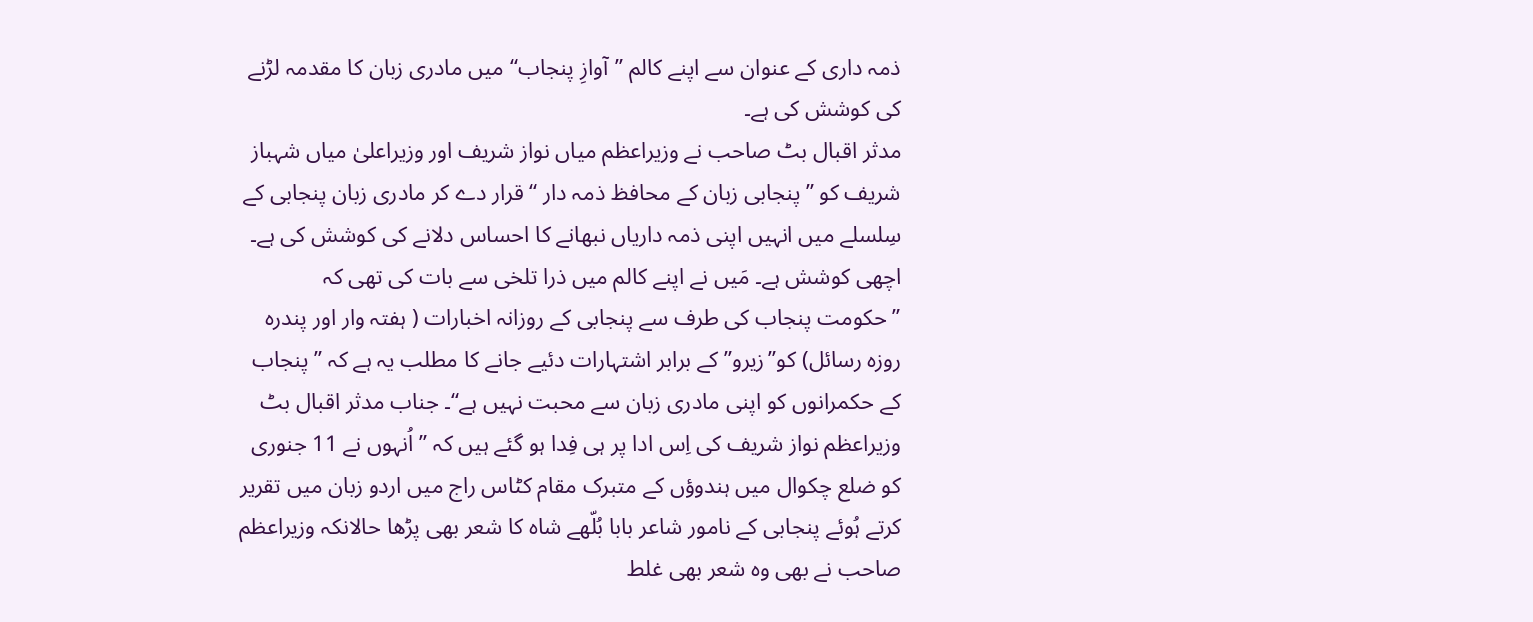ذمہ داری کے عنوان سے اپنے کالم ”آوازِ پنجاب“ میں مادری زبان کا مقدمہ لڑنے کی کوشش کی ہے۔
مدثر اقبال بٹ صاحب نے وزیراعظم میاں نواز شریف اور وزیراعلیٰ میاں شہباز شریف کو ”پنجابی زبان کے محافظ ذمہ دار “ قرار دے کر مادری زبان پنجابی کے سِلسلے میں انہیں اپنی ذمہ داریاں نبھانے کا احساس دلانے کی کوشش کی ہے۔ اچھی کوشش ہے۔ مَیں نے اپنے کالم میں ذرا تلخی سے بات کی تھی کہ ”حکومت پنجاب کی طرف سے پنجابی کے روزانہ اخبارات ( ہفتہ وار اور پندرہ روزہ رسائل) کو”زیرو” کے برابر اشتہارات دئیے جانے کا مطلب یہ ہے کہ ”پنجاب کے حکمرانوں کو اپنی مادری زبان سے محبت نہیں ہے“۔ جناب مدثر اقبال بٹ وزیراعظم نواز شریف کی اِس ادا پر ہی فِدا ہو گئے ہیں کہ ”اُنہوں نے 11 جنوری کو ضلع چکوال میں ہندوؤں کے متبرک مقام کٹاس راج میں اردو زبان میں تقریر کرتے ہُوئے پنجابی کے نامور شاعر بابا بُلّھے شاہ کا شعر بھی پڑھا حالانکہ وزیراعظم صاحب نے بھی وہ شعر بھی غلط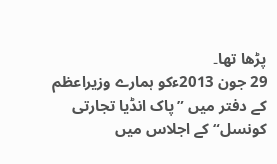پڑھا تھا۔
29 جون 2013ءکو ہمارے وزیراعظم کے دفتر میں ”پاک انڈیا تجارتی کونسل“ کے اجلاس میں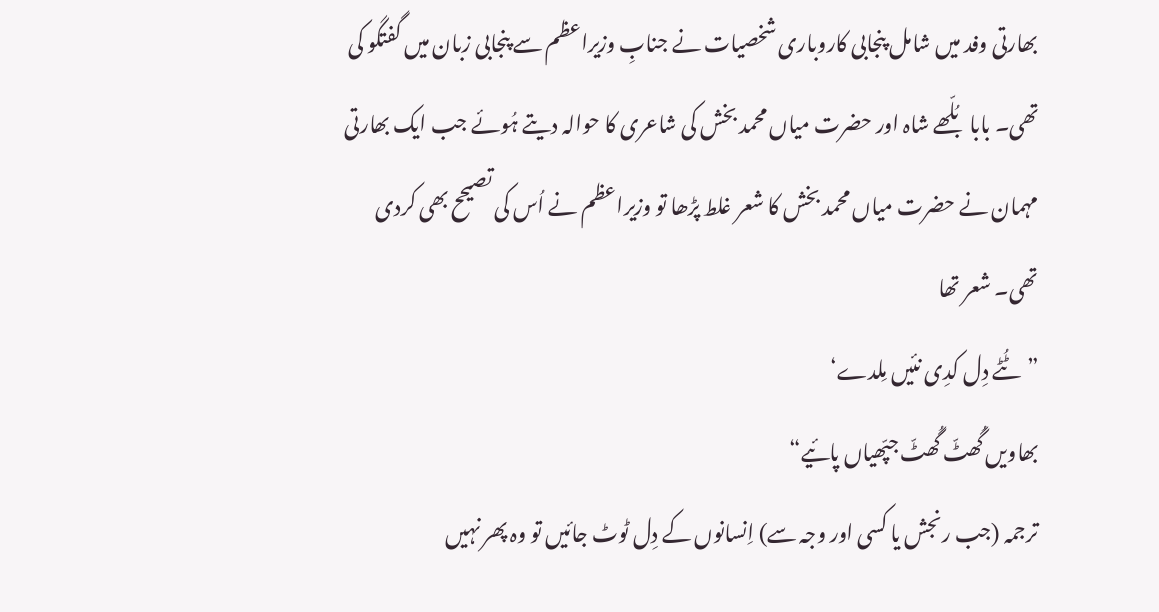بھارتی وفد میں شامل پنجابی کاروباری شخصیات نے جنابِ وزیراعظم سے پنجابی زبان میں گفتگو کی تھی۔ بابا بُلّھے شاہ اور حضرت میاں محمد بخش کی شاعری کا حوالہ دیتے ہُوئے جب ایک بھارتی مہمان نے حضرت میاں محمد بخش کا شعر غلط پڑھا تو وزیراعظم نے اُس کی تصیحح بھی کردی تھی۔ شعر تھا
”ٹُٹے دِل کدِی نئیں مِلدے‘
بھاویں گُھٹّ گُھٹّ جپّھیاں پائیے“
ترجمہ (جب رنجش یا کسی اور وجہ سے) اِنسانوں کے دِل ٹوٹ جائیں تو وہ پھر نہیں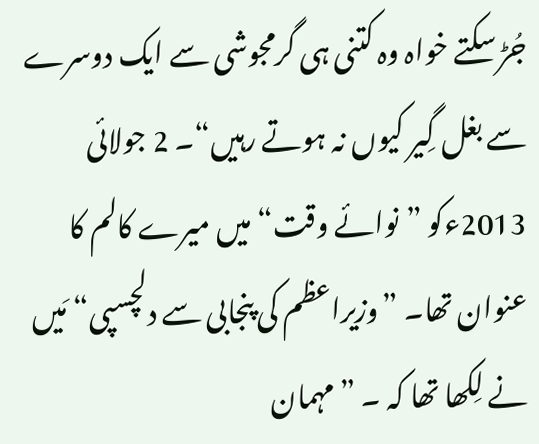جُڑ سکتے خواہ وہ کتنی ہی گرمجوشی سے ایک دوسرے سے بغل گِیر کیوں نہ ہوتے رہیں“۔ 2 جولائی 2013ءکو ”نوائے وقت“ میں میرے کالم کا عنوان تھا۔ ”وزیراعظم کی پنجابی سے دلچسپی“ مَیں نے لِکھا تھا کہ ۔ ”مہمان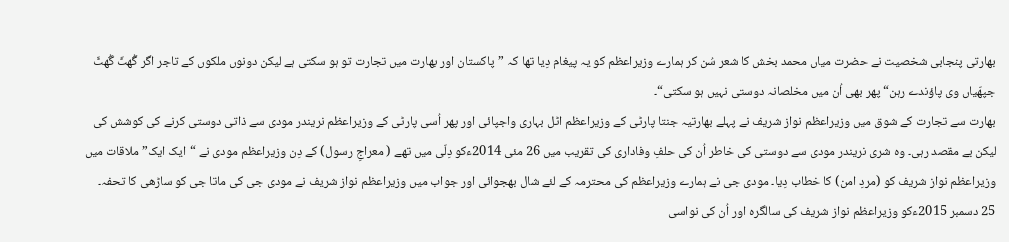بھارتی پنجابی شخصیت نے حضرت میاں محمد بخش کا شعر سُن کر ہمارے وزیراعظم کو یہ پیغام دِیا تھا کہ ”پاکستان اور بھارت میں تجارت تو ہو سکتی ہے لیکن دونوں ملکوں کے تاجر اگر گُھٹّ گُھٹّ جپھّیاں وی پاؤندے رہن“ پھر بھی اُن میں مخلصانہ دوستی نہیں ہو سکتی“۔
بھارت سے تجارت کے شوق میں وزیراعظم نواز شریف نے پہلے بھارتیہ جنتا پارٹی کے وزیراعظم اٹل بہاری واجپائی اور پھر اُسی پارٹی کے وزیراعظم نریندر مودی سے ذاتی دوستی کرنے کی کوشش کی لیکن بے مقصد رہی۔ وہ شری نریندر مودی سے دوستی کی خاطر اُن کی حلفِ وفاداری کی تقریب میں 26 مئی 2014ءکو دِلّی میں تھے ( معراجِ رسول) کے دِن وزیراعظم مودی نے “ایک ایک” ملاقات میں وزیراعظم نواز شریف کو (مردِ امن) کا خطاب دِیا۔ مودی جی نے ہمارے وزیراعظم کی محترمہ کے لئے شال بھجوائی اور جواب میں وزیراعظم نواز شریف نے مودی جی کی ماتا جی کو ساڑھی کا تحفہ۔
25 دسمبر 2015ءکو وزیراعظم نواز شریف کی سالگرہ اور اُن کی نواسی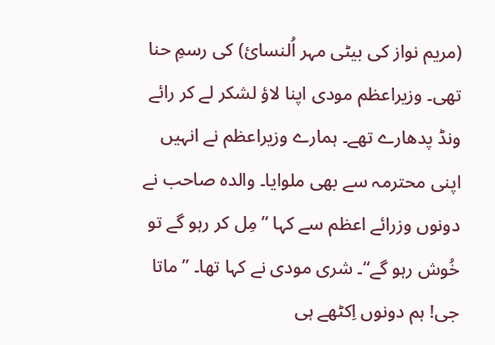(مریم نواز کی بیٹی مہر اُلنسائ) کی رسمِ حنا تھی۔ وزیراعظم مودی اپنا لاؤ لشکر لے کر رائے ونڈ پدھارے تھے۔ ہمارے وزیراعظم نے انہیں اپنی محترمہ سے بھی ملوایا۔ والدہ صاحب نے دونوں وزرائے اعظم سے کہا ”مِل کر رہو گے تو خُوش رہو گے“۔ شری مودی نے کہا تھا۔ ”ماتا جی! ہم دونوں اِکٹھے ہی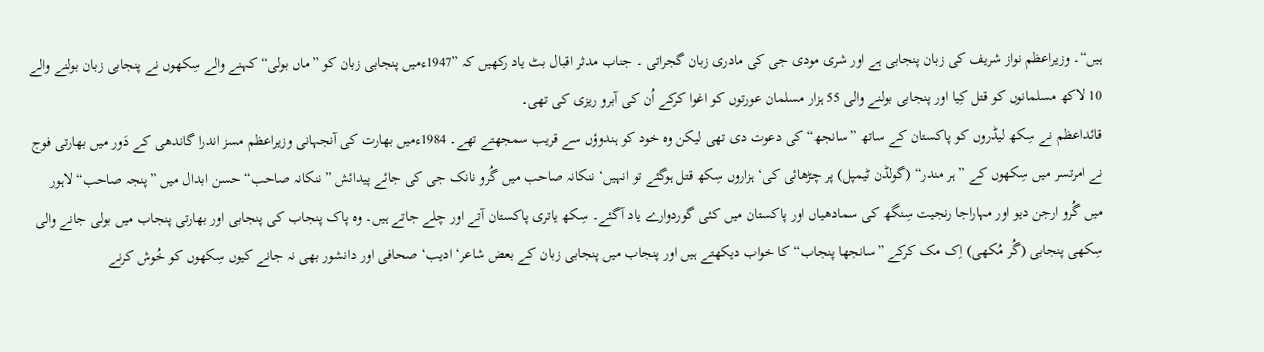ہیں“۔ وزیراعظم نواز شریف کی زبان پنجابی ہے اور شری مودی جی کی مادری زبان گجراتی ۔ جناب مدثر اقبال بٹ یاد رکھیں کہ ”1947ءمیں پنجابی زبان کو ”ماں بولی“ کہنے والے سِکھوں نے پنجابی زبان بولنے والے 10 لاکھ مسلمانوں کو قتل کِیا اور پنجابی بولنے والی 55 ہزار مسلمان عورتوں کو اغوا کرکے اُن کی آبرو ریزی کی تھی۔
قائداعظم نے سِکھ لیڈروں کو پاکستان کے ساتھ ”سانجھ“ کی دعوت دی تھی لیکن وہ خود کو ہندوؤں سے قریب سمجھتے تھے۔ 1984ءمیں بھارت کی آنجہانی وزیراعظم مسز اندرا گاندھی کے دَور میں بھارتی فوج نے امرتسر میں سِکھوں کے ”ہر مندر“ (گولڈن ٹیمپل) پر چڑھائی کی‘ ہزاروں سِکھ قتل ہوگئے تو انہیں‘ ننکانہ صاحب میں گُرو نانک جی کی جائے پیدائش ”ننکانہ صاحب“ حسن ابدال میں ”پنجہ صاحب“ لاہور میں گُرو ارجن دیو اور مہاراجا رنجیت سِنگھ کی سمادھیاں اور پاکستان میں کئی گوردوارے یاد آگئے۔ سِکھ یاتری پاکستان آتے اور چلے جاتے ہیں۔ وہ پاک پنجاب کی پنجابی اور بھارتی پنجاب میں بولی جانے والی سِکھی پنجابی (گُر مُکھی) اِک مک کرکے ”سانجھا پنجاب“ کا خواب دیکھتے ہیں اور پنجاب میں پنجابی زبان کے بعض شاعر‘ ادیب‘ صحافی اور دانشور بھی نہ جانے کیوں سِکھوں کو خُوش کرنے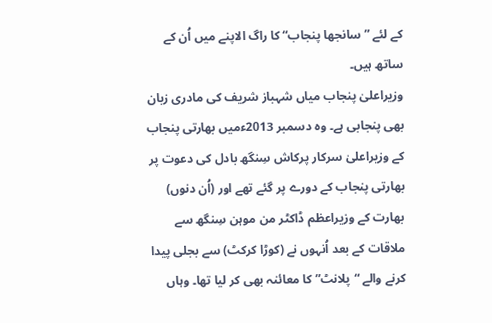کے لئے ”سانجھا پنجاب“ کا راگ الاپنے میں اُن کے ساتھ ہیں۔
وزیراعلیٰ پنجاب میاں شہباز شریف کی مادری زبان بھی پنجابی ہے۔ وہ دسمبر 2013ءمیں بھارتی پنجاب کے وزیراعلیٰ سرکار پرکاش سِنگھ بادل کی دعوت پر بھارتی پنجاب کے دورے پر گئے تھے اور (اُن دنوں) بھارت کے وزیراعظم ڈاکٹر من موہن سِنگھ سے ملاقات کے بعد اُنہوں نے (کوڑا کرکٹ) سے بجلی پیدا کرنے والے “پلانٹ” کا معائنہ بھی کر لیا تھا۔ وہاں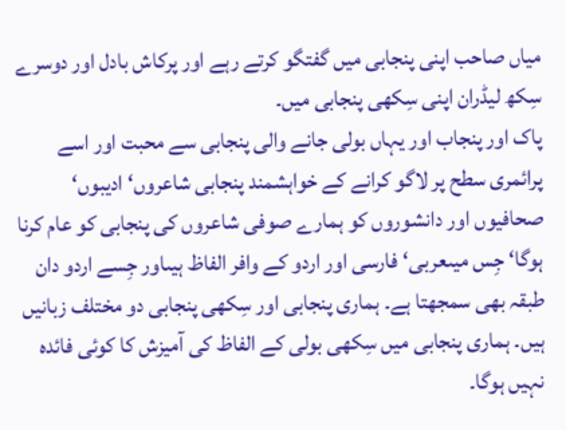میاں صاحب اپنی پنجابی میں گفتگو کرتے رہے اور پرکاش بادل اور دوسرے سِکھ لیڈران اپنی سِکھی پنجابی میں۔
پاک اور پنجاب اور یہاں بولی جانے والی پنجابی سے محبت اور اسے پرائمری سطح پر لاگو کرانے کے خواہشمند پنجابی شاعروں‘ ادیبوں‘ صحافیوں اور دانشوروں کو ہمارے صوفی شاعروں کی پنجابی کو عام کرنا ہوگا‘ جِس میںعربی‘ فارسی اور اردو کے وافر الفاظ ہیںاور جِسے اردو دان طبقہ بھی سمجھتا ہے۔ ہماری پنجابی اور سِکھی پنجابی دو مختلف زبانیں ہیں۔ ہماری پنجابی میں سِکھی بولی کے الفاظ کی آمیزش کا کوئی فائدہ نہیں ہوگا۔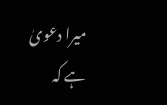میرا دعویٰ ہے کہ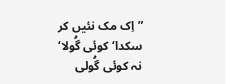”اِک مک نئیں کر سکدا‘ کوئی گُولا‘ نہ کوئی گُولی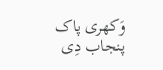وَکھری پاک پنجاب دِی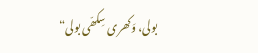بولی، وَکھری سِکھّی بولی“